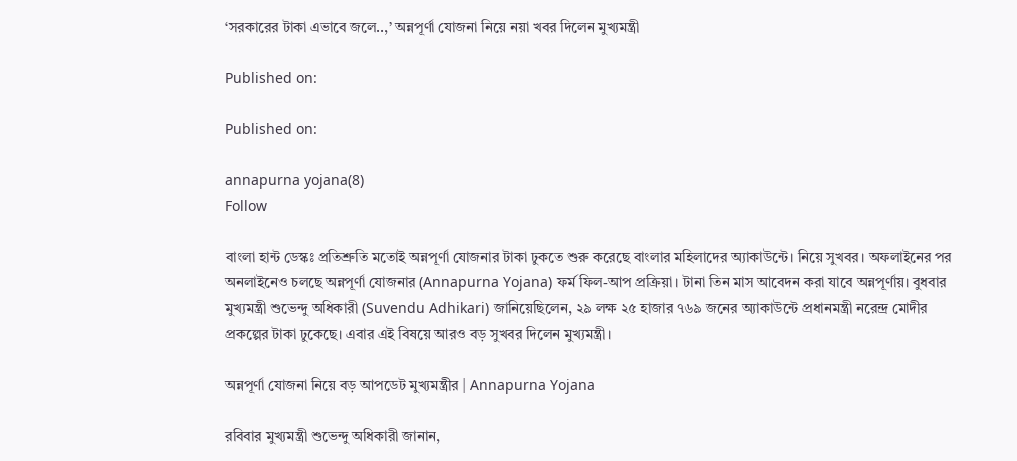‘সরকারের টাকা এভাবে জলে..,’ অন্নপূর্ণা যোজনা নিয়ে নয়া খবর দিলেন মুখ্যমন্ত্রী

Published on:

Published on:

annapurna yojana(8)
Follow

বাংলা হান্ট ডেস্কঃ প্রতিশ্রুতি মতোই অন্নপূর্ণা যোজনার টাকা ঢুকতে শুরু করেছে বাংলার মহিলাদের অ্যাকাউন্টে। নিয়ে সুখবর। অফলাইনের পর অনলাইনেও চলছে অন্নপূর্ণা যোজনার (Annapurna Yojana) ফর্ম ফিল-আপ প্রক্রিয়া। টানা তিন মাস আবেদন করা যাবে অন্নপূর্ণায়। বুধবার মুখ্যমন্ত্রী শুভেন্দু অধিকারী (Suvendu Adhikari) জানিয়েছিলেন, ২৯ লক্ষ ২৫ হাজার ৭৬৯ জনের অ্যাকাউন্টে প্রধানমন্ত্রী নরেন্দ্র মোদীর প্রকল্পের টাকা ঢুকেছে। এবার এই বিষয়ে আরও বড় সুখবর দিলেন মুখ্যমন্ত্রী।

অন্নপূর্ণা যোজনা নিয়ে বড় আপডেট মুখ্যমন্ত্রীর | Annapurna Yojana

রবিবার মুখ্যমন্ত্রী শুভেন্দু অধিকারী জানান,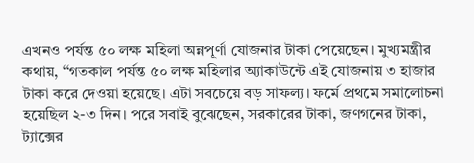এখনও পর্যন্ত ৫০ লক্ষ মহিলা অন্নপূর্ণা যোজনার টাকা পেয়েছেন। মুখ্যমন্ত্রীর কথায়, “গতকাল পর্যন্ত ৫০ লক্ষ মহিলার অ্যাকাউন্টে এই যোজনায় ৩ হাজার টাকা করে দেওয়া হয়েছে। এটা সবচেয়ে বড় সাফল্য। ফর্মে প্রথমে সমালোচনা হয়েছিল ২-৩ দিন। পরে সবাই বুঝেছেন, সরকারের টাকা, জণগনের টাকা, ট্যাক্সের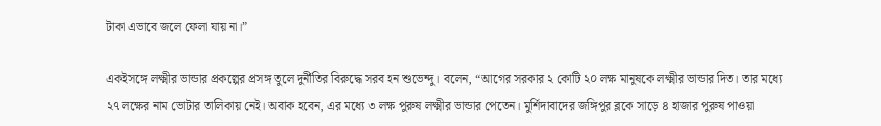টাকা এভাবে জলে ফেলা যায় না।”

একইসঙ্গে লক্ষ্মীর ভান্ডার প্রকল্পের প্রসঙ্গ তুলে দুর্নীতির বিরুদ্ধে সরব হন শুভেন্দু। বলেন, “আগের সরকার ২ কোটি ২০ লক্ষ মানুষকে লক্ষ্মীর ভান্ডার দিত। তার মধ্যে ২৭ লক্ষের নাম ভোটার তালিকায় নেই। অবাক হবেন, এর মধ্যে ৩ লক্ষ পুরুষ লক্ষ্মীর ভান্ডার পেতেন। মুর্শিদাবাদের জঙ্গিপুর ব্লকে সাড়ে ৪ হাজার পুরুষ পাওয়া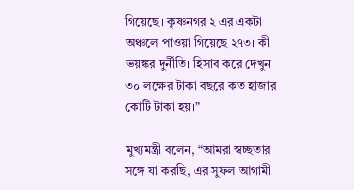গিয়েছে। কৃষ্ণনগর ২ এর একটা অঞ্চলে পাওয়া গিয়েছে ২৭৩। কী ভয়ঙ্কর দুর্নীতি। হিসাব করে দেখুন ৩০ লক্ষের টাকা বছরে কত হাজার কোটি টাকা হয়।”

মুখ্যমন্ত্রী বলেন, “আমরা স্বচ্ছতার সঙ্গে যা করছি, এর সুফল আগামী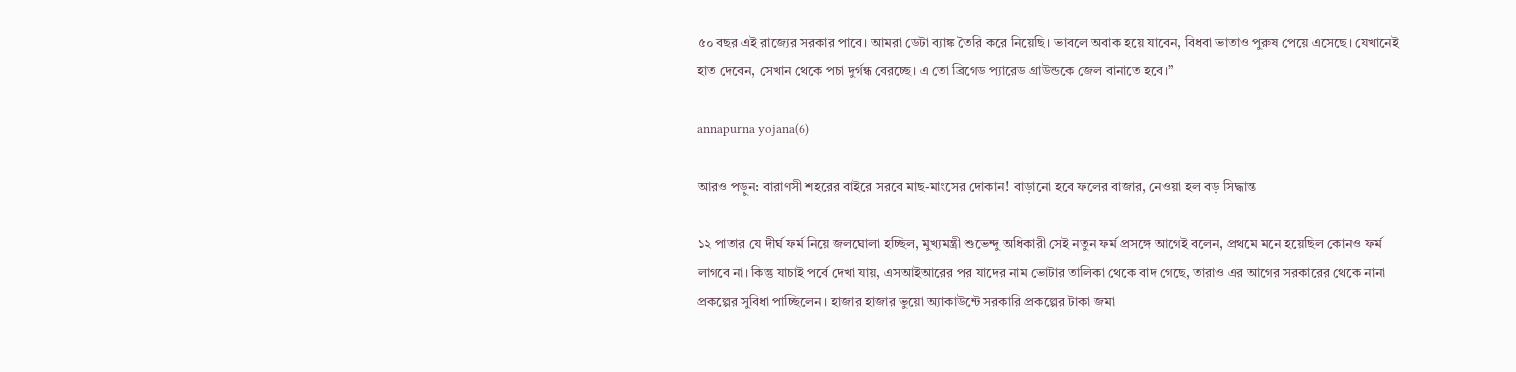৫০ বছর এই রাজ্যের সরকার পাবে। আমরা ডেটা ব্যাঙ্ক তৈরি করে নিয়েছি। ভাবলে অবাক হয়ে যাবেন, বিধবা ভাতাও পুরুষ পেয়ে এসেছে। যেখানেই হাত দেবেন, সেখান থেকে পচা দুর্গন্ধ বেরচ্ছে। এ তো ব্রিগেড প্যারেড গ্রাউন্ডকে জেল বানাতে হবে।”

annapurna yojana(6)

আরও পড়ুন: বারাণসী শহরের বাইরে সরবে মাছ-মাংসের দোকান! বাড়ানো হবে ফলের বাজার, নেওয়া হল বড় সিদ্ধান্ত

১২ পাতার যে দীর্ঘ ফর্ম নিয়ে জলঘোলা হচ্ছিল, মুখ্যমন্ত্রী শুভেন্দু অধিকারী সেই নতুন ফর্ম প্রসঙ্গে আগেই বলেন, প্রথমে মনে হয়েছিল কোনও ফর্ম লাগবে না। কিন্তু যাচাই পর্বে দেখা যায়, এসআইআরের পর যাদের নাম ভোটার তালিকা থেকে বাদ গেছে, তারাও এর আগের সরকারের থেকে নানা প্রকল্পের সুবিধা পাচ্ছিলেন। হাজার হাজার ভুয়ো অ্যাকাউন্টে সরকারি প্রকল্পের টাকা জমা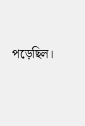পড়েছিল।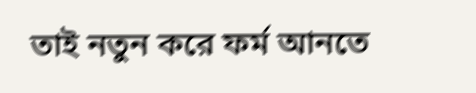তাই নতুন করে ফর্ম আনতে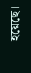হয়েছে।